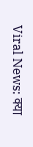Viral News: क्या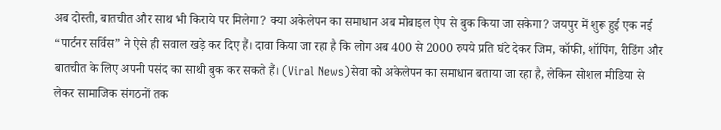अब दोस्ती, बातचीत और साथ भी किराये पर मिलेगा? क्या अकेलेपन का समाधान अब मोबाइल ऐप से बुक किया जा सकेगा? जयपुर में शुरू हुई एक नई “पार्टनर सर्विस” ने ऐसे ही सवाल खड़े कर दिए हैं। दावा किया जा रहा है कि लोग अब 400 से 2000 रुपये प्रति घंटे देकर जिम, कॉफी, शॉपिंग, रीडिंग और बातचीत के लिए अपनी पसंद का साथी बुक कर सकते हैं। (Viral News)सेवा को अकेलेपन का समाधान बताया जा रहा है, लेकिन सोशल मीडिया से लेकर सामाजिक संगठनों तक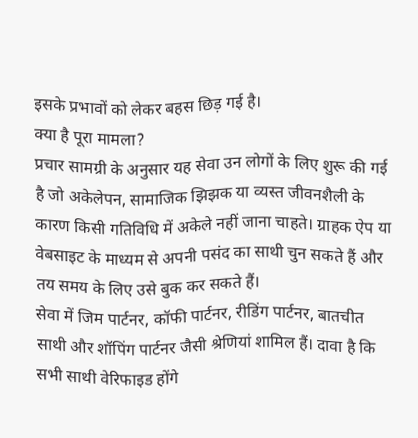इसके प्रभावों को लेकर बहस छिड़ गई है।
क्या है पूरा मामला?
प्रचार सामग्री के अनुसार यह सेवा उन लोगों के लिए शुरू की गई है जो अकेलेपन, सामाजिक झिझक या व्यस्त जीवनशैली के कारण किसी गतिविधि में अकेले नहीं जाना चाहते। ग्राहक ऐप या वेबसाइट के माध्यम से अपनी पसंद का साथी चुन सकते हैं और तय समय के लिए उसे बुक कर सकते हैं।
सेवा में जिम पार्टनर, कॉफी पार्टनर, रीडिंग पार्टनर, बातचीत साथी और शॉपिंग पार्टनर जैसी श्रेणियां शामिल हैं। दावा है कि सभी साथी वेरिफाइड होंगे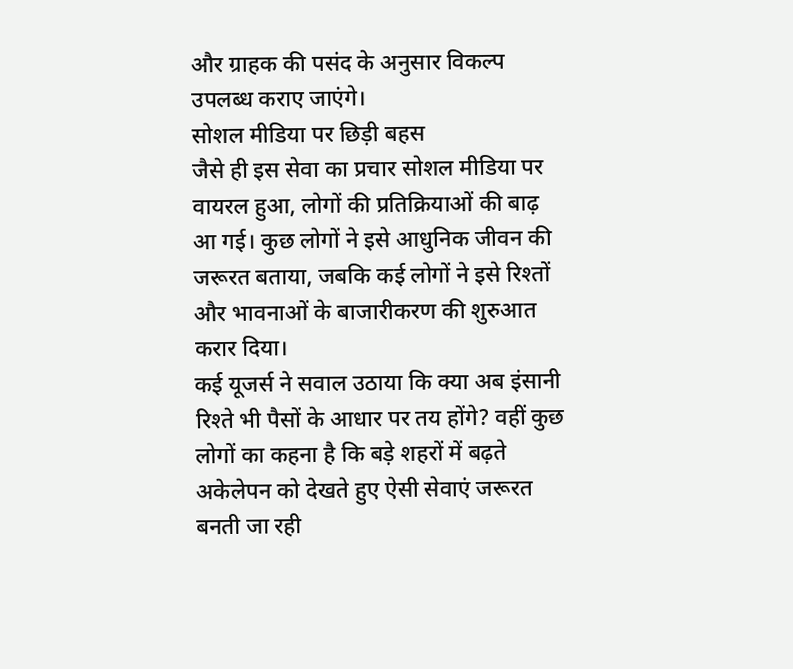और ग्राहक की पसंद के अनुसार विकल्प उपलब्ध कराए जाएंगे।
सोशल मीडिया पर छिड़ी बहस
जैसे ही इस सेवा का प्रचार सोशल मीडिया पर वायरल हुआ, लोगों की प्रतिक्रियाओं की बाढ़ आ गई। कुछ लोगों ने इसे आधुनिक जीवन की जरूरत बताया, जबकि कई लोगों ने इसे रिश्तों और भावनाओं के बाजारीकरण की शुरुआत करार दिया।
कई यूजर्स ने सवाल उठाया कि क्या अब इंसानी रिश्ते भी पैसों के आधार पर तय होंगे? वहीं कुछ लोगों का कहना है कि बड़े शहरों में बढ़ते अकेलेपन को देखते हुए ऐसी सेवाएं जरूरत बनती जा रही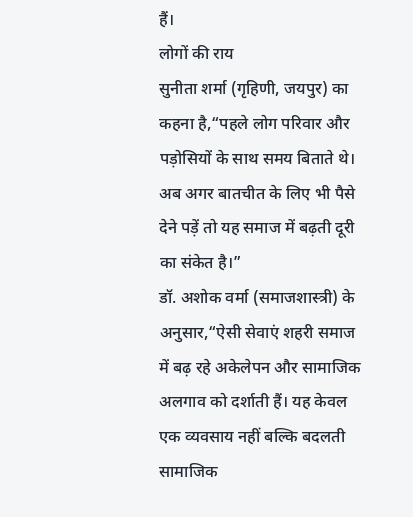हैं।
लोगों की राय
सुनीता शर्मा (गृहिणी, जयपुर) का कहना है,“पहले लोग परिवार और पड़ोसियों के साथ समय बिताते थे। अब अगर बातचीत के लिए भी पैसे देने पड़ें तो यह समाज में बढ़ती दूरी का संकेत है।”
डॉ. अशोक वर्मा (समाजशास्त्री) के अनुसार,“ऐसी सेवाएं शहरी समाज में बढ़ रहे अकेलेपन और सामाजिक अलगाव को दर्शाती हैं। यह केवल एक व्यवसाय नहीं बल्कि बदलती सामाजिक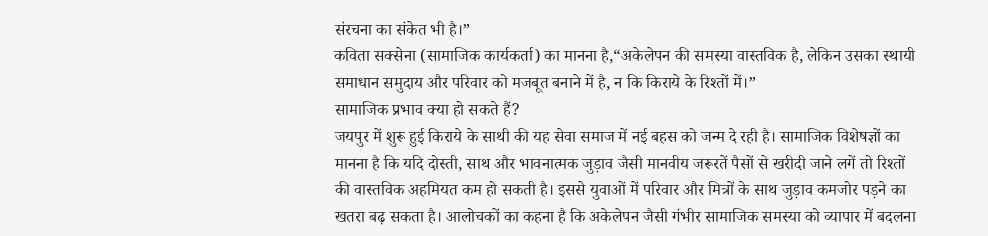संरचना का संकेत भी है।”
कविता सक्सेना (सामाजिक कार्यकर्ता) का मानना है,“अकेलेपन की समस्या वास्तविक है, लेकिन उसका स्थायी समाधान समुदाय और परिवार को मजबूत बनाने में है, न कि किराये के रिश्तों में।”
सामाजिक प्रभाव क्या हो सकते हैं?
जयपुर में शुरू हुई किराये के साथी की यह सेवा समाज में नई बहस को जन्म दे रही है। सामाजिक विशेषज्ञों का मानना है कि यदि दोस्ती, साथ और भावनात्मक जुड़ाव जैसी मानवीय जरूरतें पैसों से खरीदी जाने लगें तो रिश्तों की वास्तविक अहमियत कम हो सकती है। इससे युवाओं में परिवार और मित्रों के साथ जुड़ाव कमजोर पड़ने का खतरा बढ़ सकता है। आलोचकों का कहना है कि अकेलेपन जैसी गंभीर सामाजिक समस्या को व्यापार में बदलना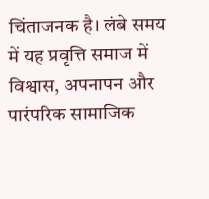चिंताजनक है। लंबे समय में यह प्रवृत्ति समाज में विश्वास, अपनापन और पारंपरिक सामाजिक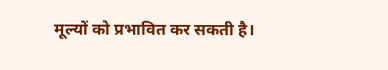मूल्यों को प्रभावित कर सकती है।